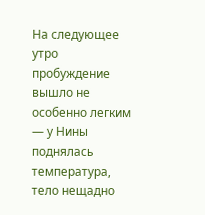На следующее утро пробуждение вышло не особенно легким — у Нины поднялась температура, тело нещадно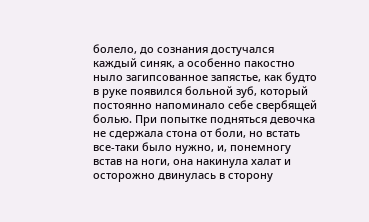болело, до сознания достучался каждый синяк, а особенно пакостно ныло загипсованное запястье, как будто в руке появился больной зуб, который постоянно напоминало себе свербящей болью. При попытке подняться девочка не сдержала стона от боли, но встать все-таки было нужно, и, понемногу встав на ноги, она накинула халат и осторожно двинулась в сторону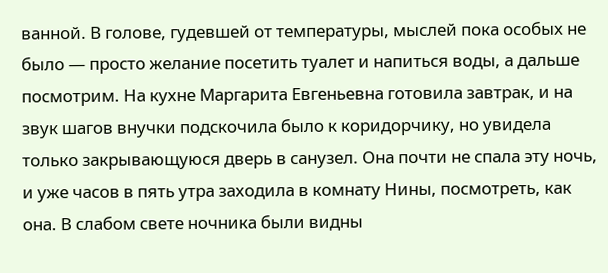ванной. В голове, гудевшей от температуры, мыслей пока особых не было — просто желание посетить туалет и напиться воды, а дальше посмотрим. На кухне Маргарита Евгеньевна готовила завтрак, и на звук шагов внучки подскочила было к коридорчику, но увидела только закрывающуюся дверь в санузел. Она почти не спала эту ночь, и уже часов в пять утра заходила в комнату Нины, посмотреть, как она. В слабом свете ночника были видны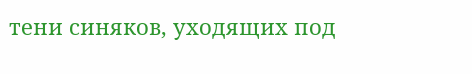тени синяков, уходящих под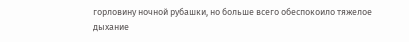горловину ночной рубашки, но больше всего обеспокоило тяжелое дыхание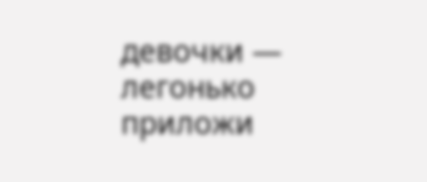девочки — легонько приложи